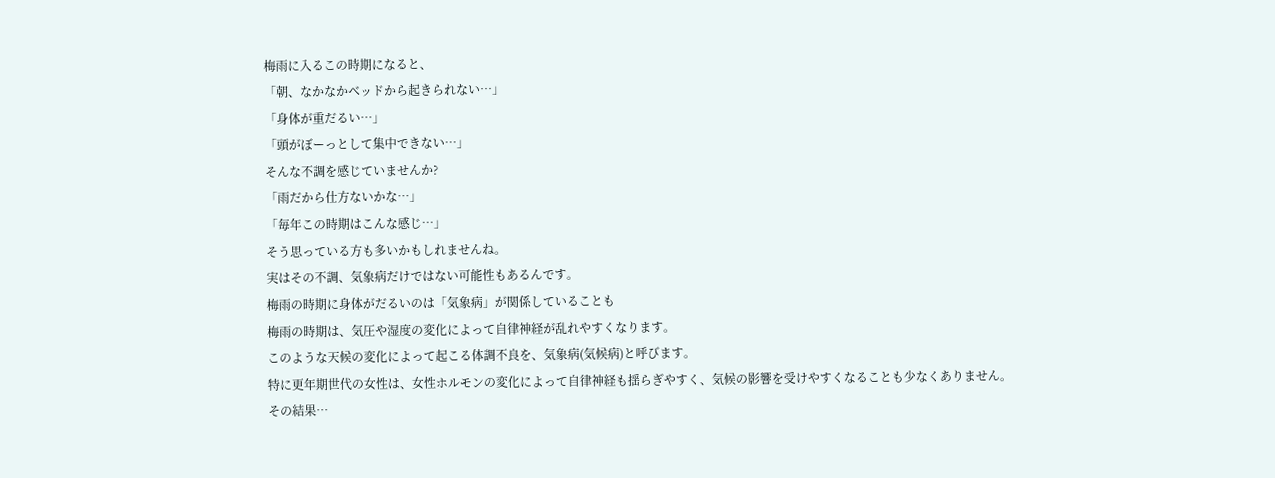梅雨に入るこの時期になると、
「朝、なかなかベッドから起きられない…」
「身体が重だるい…」
「頭がぼーっとして集中できない…」
そんな不調を感じていませんか?
「雨だから仕方ないかな…」
「毎年この時期はこんな感じ…」
そう思っている方も多いかもしれませんね。
実はその不調、気象病だけではない可能性もあるんです。
梅雨の時期に身体がだるいのは「気象病」が関係していることも
梅雨の時期は、気圧や湿度の変化によって自律神経が乱れやすくなります。
このような天候の変化によって起こる体調不良を、気象病(気候病)と呼びます。
特に更年期世代の女性は、女性ホルモンの変化によって自律神経も揺らぎやすく、気候の影響を受けやすくなることも少なくありません。
その結果…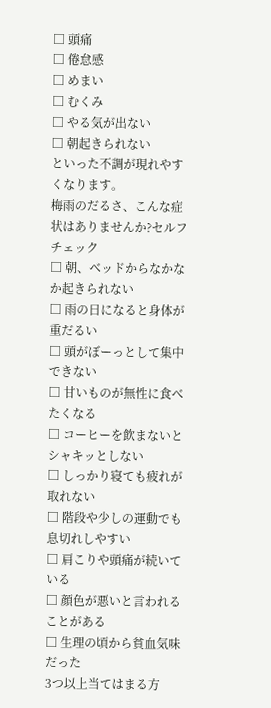□ 頭痛
□ 倦怠感
□ めまい
□ むくみ
□ やる気が出ない
□ 朝起きられない
といった不調が現れやすくなります。
梅雨のだるさ、こんな症状はありませんか?セルフチェック
□ 朝、ベッドからなかなか起きられない
□ 雨の日になると身体が重だるい
□ 頭がぼーっとして集中できない
□ 甘いものが無性に食べたくなる
□ コーヒーを飲まないとシャキッとしない
□ しっかり寝ても疲れが取れない
□ 階段や少しの運動でも息切れしやすい
□ 肩こりや頭痛が続いている
□ 顔色が悪いと言われることがある
□ 生理の頃から貧血気味だった
3つ以上当てはまる方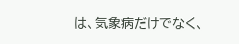は、気象病だけでなく、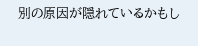別の原因が隠れているかもし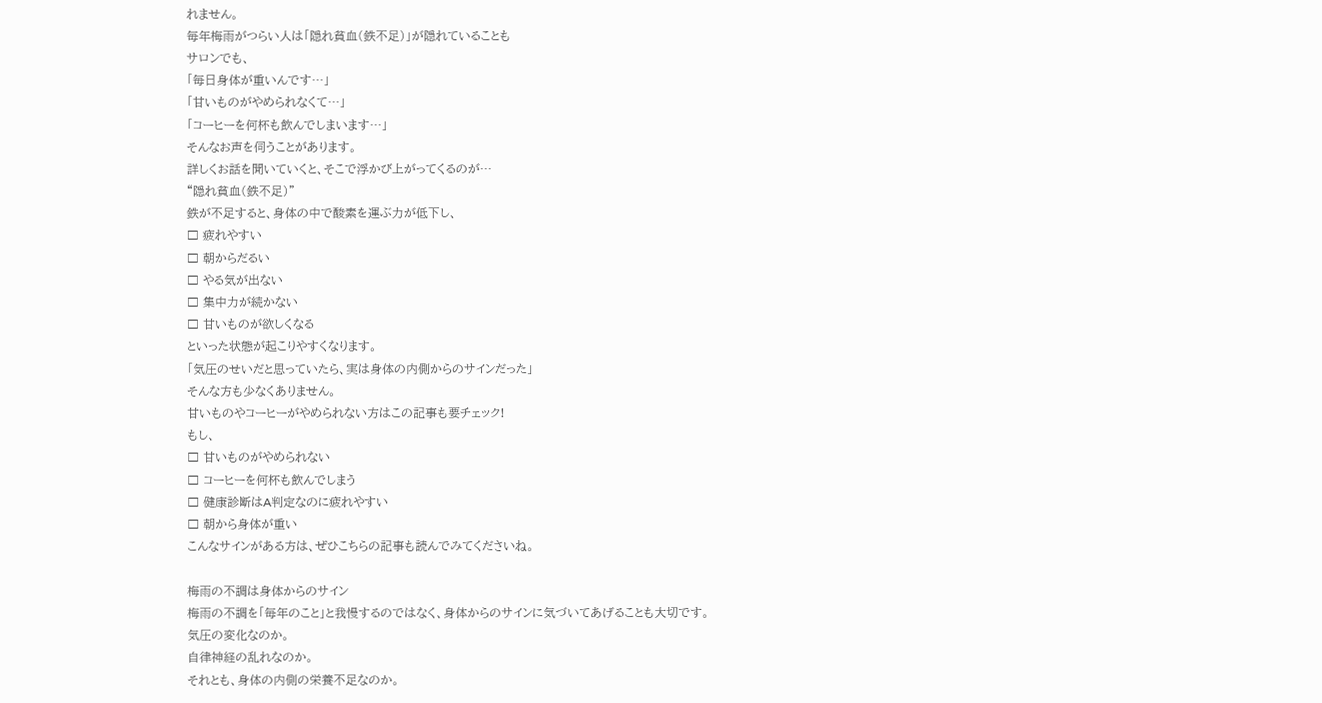れません。
毎年梅雨がつらい人は「隠れ貧血(鉄不足)」が隠れていることも
サロンでも、
「毎日身体が重いんです…」
「甘いものがやめられなくて…」
「コーヒーを何杯も飲んでしまいます…」
そんなお声を伺うことがあります。
詳しくお話を聞いていくと、そこで浮かび上がってくるのが…
“隠れ貧血(鉄不足)”
鉄が不足すると、身体の中で酸素を運ぶ力が低下し、
□ 疲れやすい
□ 朝からだるい
□ やる気が出ない
□ 集中力が続かない
□ 甘いものが欲しくなる
といった状態が起こりやすくなります。
「気圧のせいだと思っていたら、実は身体の内側からのサインだった」
そんな方も少なくありません。
甘いものやコーヒーがやめられない方はこの記事も要チェック!
もし、
□ 甘いものがやめられない
□ コーヒーを何杯も飲んでしまう
□ 健康診断はA判定なのに疲れやすい
□ 朝から身体が重い
こんなサインがある方は、ぜひこちらの記事も読んでみてくださいね。

梅雨の不調は身体からのサイン
梅雨の不調を「毎年のこと」と我慢するのではなく、身体からのサインに気づいてあげることも大切です。
気圧の変化なのか。
自律神経の乱れなのか。
それとも、身体の内側の栄養不足なのか。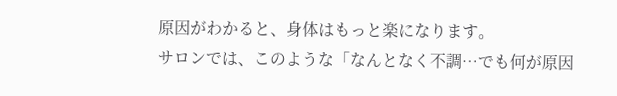原因がわかると、身体はもっと楽になります。
サロンでは、このような「なんとなく不調…でも何が原因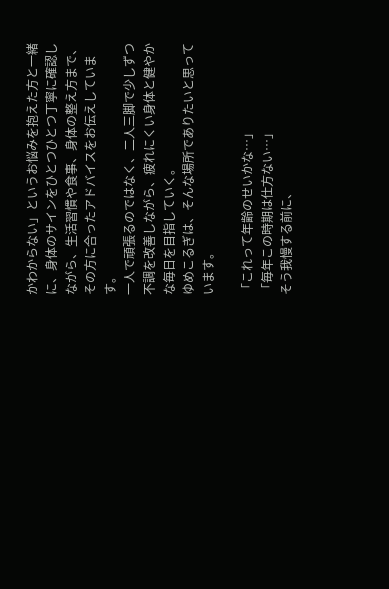かわからない」というお悩みを抱えた方と一緒に、身体のサインをひとつひとつ丁寧に確認しながら、生活習慣や食事、身体の整え方まで、その方に合ったアドバイスをお伝えしています。
一人で頑張るのではなく、二人三脚で少しずつ不調を改善しながら、疲れにくい身体と健やかな毎日を目指していく。
ゆめこるぎは、そんな場所でありたいと思っています。

「これって年齢のせいかな…」
「毎年この時期は仕方ない…」
そう我慢する前に、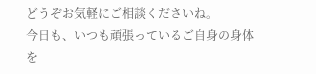どうぞお気軽にご相談くださいね。
今日も、いつも頑張っているご自身の身体を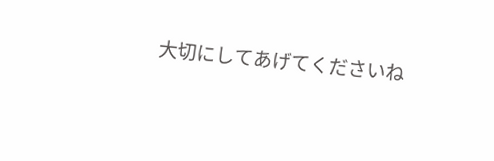大切にしてあげてくださいね